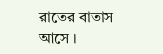রাতের বাতাস আসে ।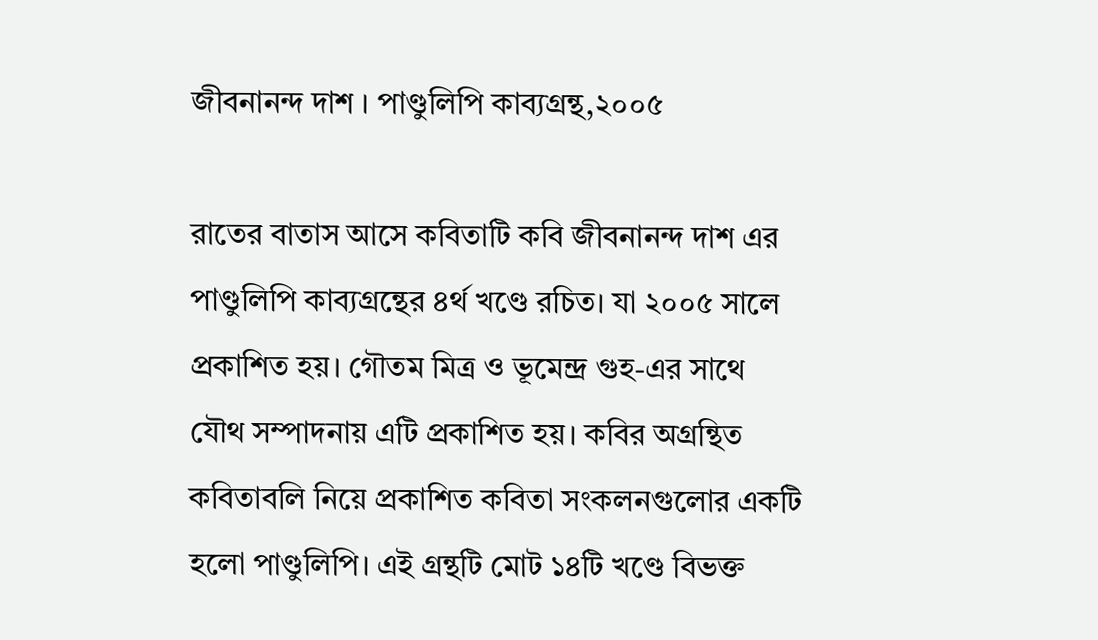জীবনানন্দ দাশ । পাণ্ডুলিপি কাব্যগ্রন্থ,২০০৫

রাতের বাতাস আসে কবিতাটি কবি জীবনানন্দ দাশ এর পাণ্ডুলিপি কাব্যগ্রন্থের ৪র্থ খণ্ডে রচিত। যা ২০০৫ সালে প্রকাশিত হয়। গৌতম মিত্র ও ভূমেন্দ্র গুহ-এর সাথে যৌথ সম্পাদনায় এটি প্রকাশিত হয়। কবির অগ্রন্থিত কবিতাবলি নিয়ে প্রকাশিত কবিতা সংকলনগুলোর একটি হলো পাণ্ডুলিপি। এই গ্রন্থটি মোট ১৪টি খণ্ডে বিভক্ত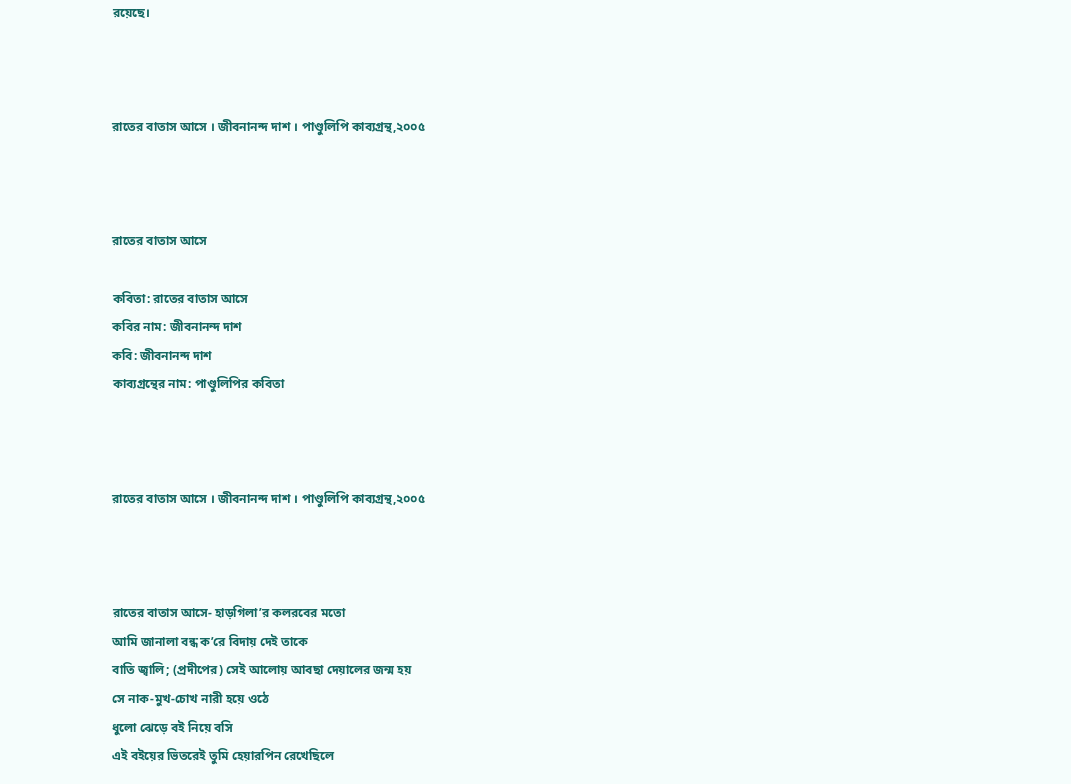রয়েছে।



রাতের বাতাস আসে । জীবনানন্দ দাশ । পাণ্ডুলিপি কাব্যগ্রন্থ,২০০৫



রাতের বাতাস আসে

কবিতা: রাতের বাতাস আসে
কবির নাম: জীবনানন্দ দাশ
কবি: জীবনানন্দ দাশ
কাব্যগ্রন্থের নাম: পাণ্ডুলিপির কবিতা



রাতের বাতাস আসে । জীবনানন্দ দাশ । পাণ্ডুলিপি কাব্যগ্রন্থ,২০০৫



রাতের বাতাস আসে- হাড়গিলা’র কলরবের মতো
আমি জানালা বন্ধ ক’রে বিদায় দেই তাকে
বাতি জ্বালি; (প্রদীপের) সেই আলোয় আবছা দেয়ালের জন্ম হয়
সে নাক-মুখ-চোখ নারী হয়ে ওঠে
ধুলো ঝেড়ে বই নিয়ে বসি
এই বইয়ের ভিতরেই তুমি হেয়ারপিন রেখেছিলে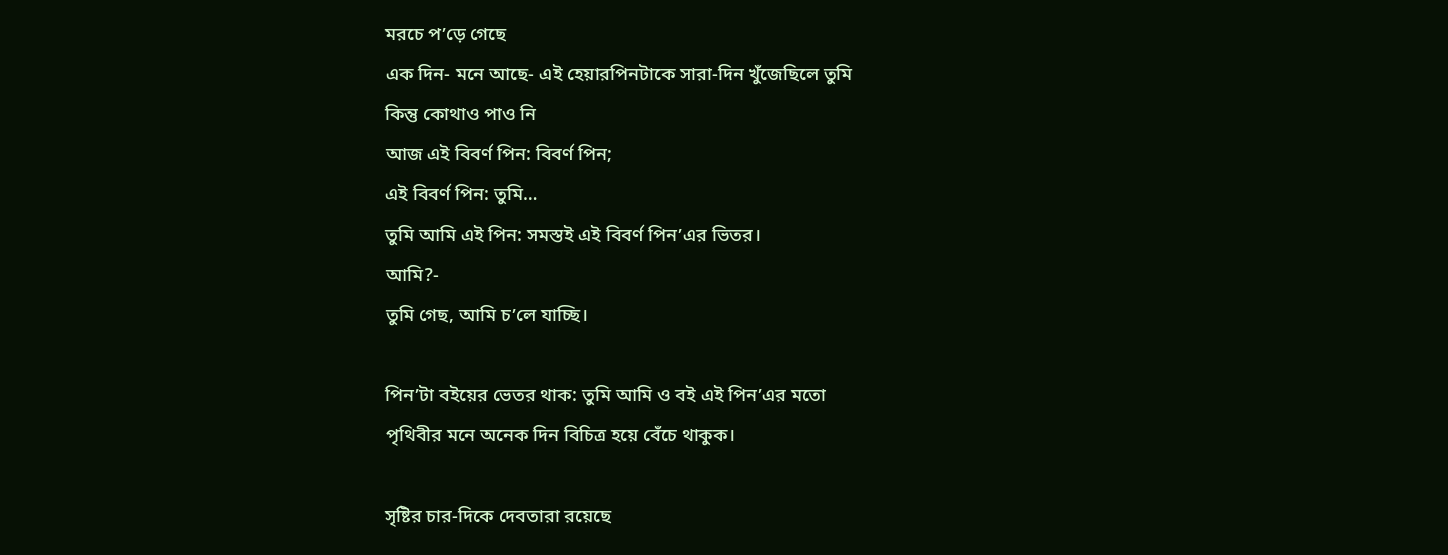মরচে প’ড়ে গেছে
এক দিন- মনে আছে- এই হেয়ারপিনটাকে সারা-দিন খুঁজেছিলে তুমি
কিন্তু কোথাও পাও নি
আজ এই বিবর্ণ পিন: বিবর্ণ পিন;
এই বিবর্ণ পিন: তুমি…
তুমি আমি এই পিন: সমস্তই এই বিবর্ণ পিন’এর ভিতর।
আমি?-
তুমি গেছ, আমি চ’লে যাচ্ছি।

পিন’টা বইয়ের ভেতর থাক: তুমি আমি ও বই এই পিন’এর মতো
পৃথিবীর মনে অনেক দিন বিচিত্র হয়ে বেঁচে থাকুক।

সৃষ্টির চার-দিকে দেবতারা রয়েছে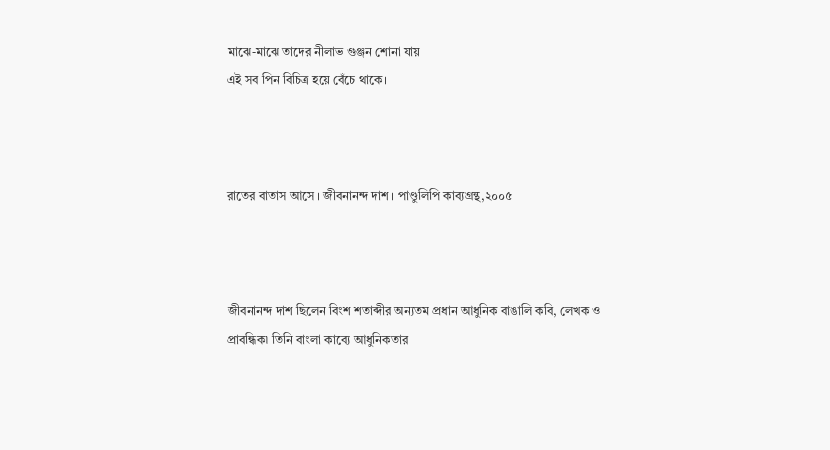মাঝে-মাঝে তাদের নীলাভ গুঞ্জন শোনা যায়
এই সব পিন বিচিত্র হয়ে বেঁচে থাকে।



রাতের বাতাস আসে । জীবনানন্দ দাশ । পাণ্ডুলিপি কাব্যগ্রন্থ,২০০৫



জীবনানন্দ দাশ ছিলেন বিংশ শতাব্দীর অন্যতম প্রধান আধুনিক বাঙালি কবি, লেখক ও প্রাবন্ধিক৷ তিনি বাংলা কাব্যে আধুনিকতার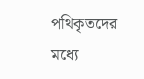পথিকৃতদের মধ্যে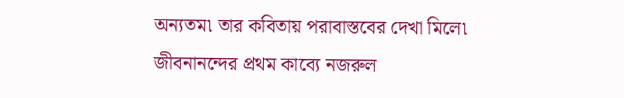অন্যতম৷ তার কবিতায় পরাবাস্তবের দেখা মিলে৷
জীবনানন্দের প্রথম কাব্যে নজরুল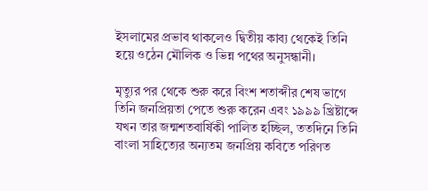ইসলামের প্রভাব থাকলেও দ্বিতীয় কাব্য থেকেই তিনি হয়ে ওঠেন মৌলিক ও ভিন্ন পথের অনুসন্ধানী।

মৃত্যুর পর থেকে শুরু করে বিংশ শতাব্দীর শেষ ভাগে তিনি জনপ্রিয়তা পেতে শুরু করেন এবং ১৯৯৯ খ্রিষ্টাব্দে যখন তার জন্মশতবার্ষিকী পালিত হচ্ছিল, ততদিনে তিনি বাংলা সাহিত্যের অন্যতম জনপ্রিয় কবিতে পরিণত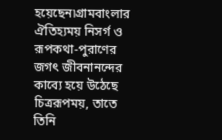হয়েছেন৷গ্রামবাংলার ঐতিহ্যময় নিসর্গ ও রূপকথা-পুরাণের জগৎ জীবনানন্দের কাব্যে হয়ে উঠেছে চিত্ররূপময়, তাতে তিনি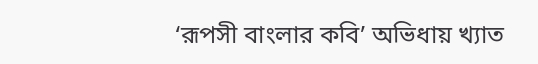‘রূপসী বাংলার কবি’ অভিধায় খ্যাত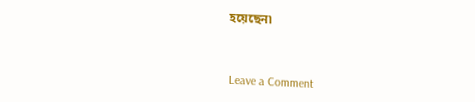হয়েছেন৷



Leave a Comment